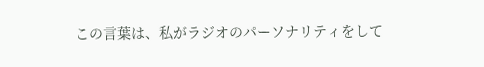この言葉は、私がラジオのパーソナリティをして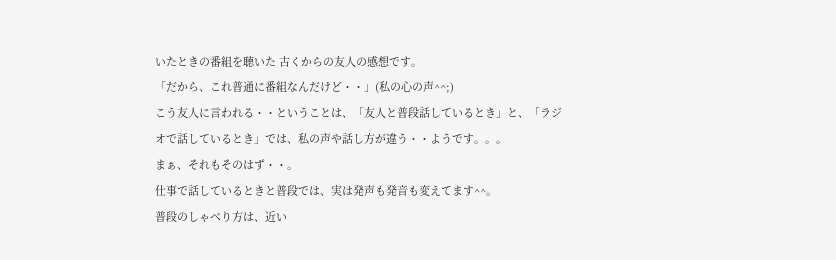いたときの番組を聴いた 古くからの友人の感想です。
「だから、これ普通に番組なんだけど・・」(私の心の声^^;)
こう友人に言われる・・ということは、「友人と普段話しているとき」と、「ラジオで話しているとき」では、私の声や話し方が違う・・ようです。。。
まぁ、それもそのはず・・。
仕事で話しているときと普段では、実は発声も発音も変えてます^^。
普段のしゃべり方は、近い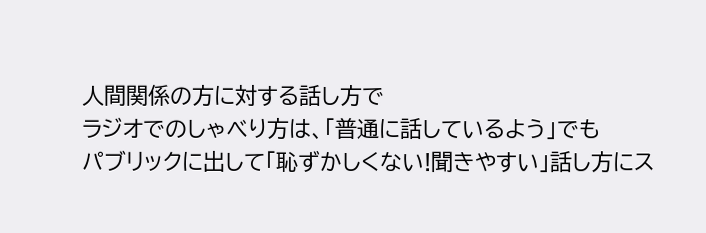人間関係の方に対する話し方で
ラジオでのしゃべり方は、「普通に話しているよう」でも
パブリックに出して「恥ずかしくない!聞きやすい」話し方にス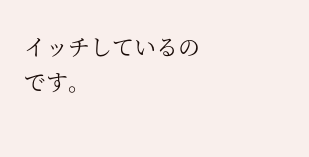イッチしているのです。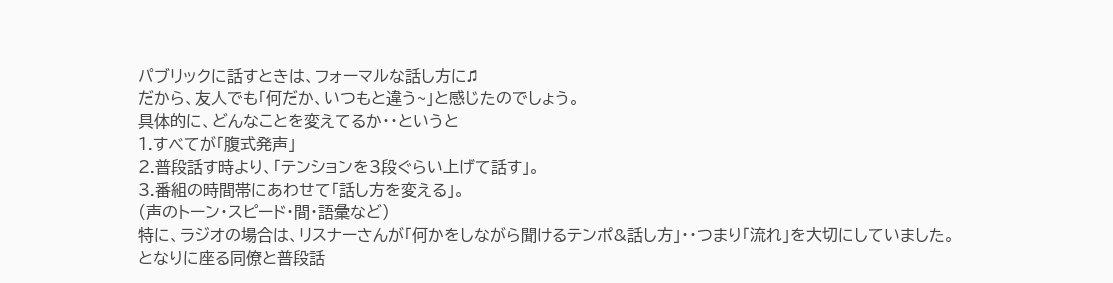パブリックに話すときは、フォーマルな話し方に♫
だから、友人でも「何だか、いつもと違う~」と感じたのでしょう。
具体的に、どんなことを変えてるか・・というと
1.すべてが「腹式発声」
2.普段話す時より、「テンションを3段ぐらい上げて話す」。
3.番組の時間帯にあわせて「話し方を変える」。
(声のトーン・スピード・間・語彙など)
特に、ラジオの場合は、リスナーさんが「何かをしながら聞けるテンポ&話し方」・・つまり「流れ」を大切にしていました。
となりに座る同僚と普段話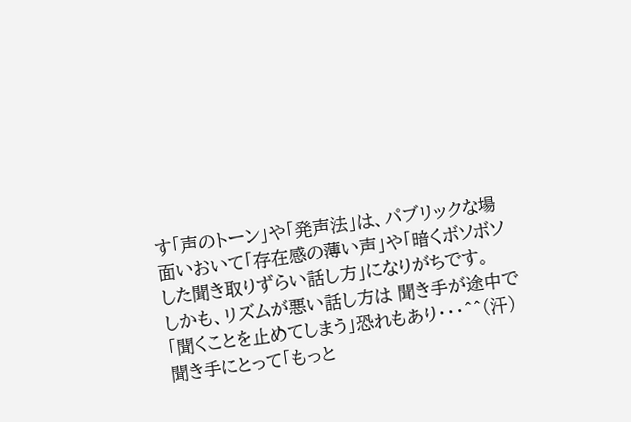す「声のトーン」や「発声法」は、パブリックな場面いおいて「存在感の薄い声」や「暗くボソボソした聞き取りずらい話し方」になりがちです。
しかも、リズムが悪い話し方は 聞き手が途中で「聞くことを止めてしまう」恐れもあり・・・^^(汗)
聞き手にとって「もっと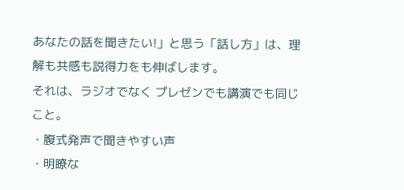あなたの話を聞きたい!」と思う「話し方」は、理解も共感も説得力をも伸ばします。
それは、ラジオでなく プレゼンでも講演でも同じこと。
・腹式発声で聞きやすい声
・明瞭な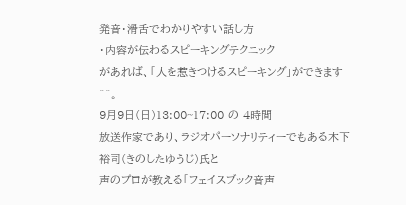発音・滑舌でわかりやすい話し方
・内容が伝わるスピーキングテクニック
があれば、「人を惹きつけるスピーキング」ができます^^。
9月9日(日)13:00~17:00 の 4時間
放送作家であり、ラジオパーソナリティーでもある木下裕司(きのしたゆうじ)氏と
声のプロが教える「フェイスブック音声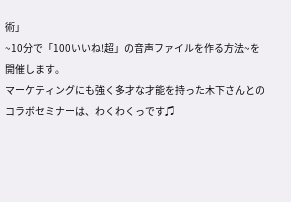術」
~10分で「100いいね!超」の音声ファイルを作る方法~を
開催します。
マーケティングにも強く多才な才能を持った木下さんとのコラボセミナーは、わくわくっです♫